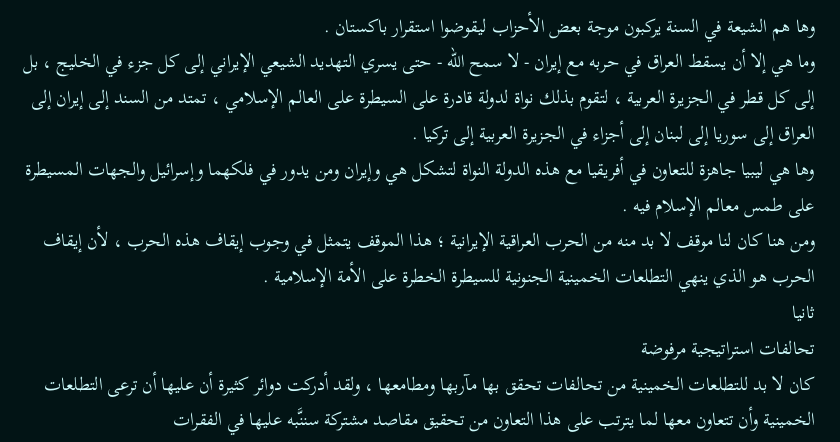وها هم الشيعة في السنة يركبون موجة بعض الأحزاب ليقوضوا استقرار باكستان .
وما هي إلا أن يسقط العراق في حربه مع إيران - لا سمح الله - حتى يسري التهديد الشيعي الإيراني إلى كل جزء في الخليج ، بل إلى كل قطر في الجزيرة العربية ، لتقوم بذلك نواة لدولة قادرة على السيطرة على العالم الإسلامي ، تمتد من السند إلى إيران إلى العراق إلى سوريا إلى لبنان إلى أجزاء في الجزيرة العربية إلى تركيا .
وها هي ليبيا جاهزة للتعاون في أفريقيا مع هذه الدولة النواة لتشكل هي وإيران ومن يدور في فلكهما وإسرائيل والجهات المسيطرة على طمس معالم الإسلام فيه .
ومن هنا كان لنا موقف لا بد منه من الحرب العراقية الإيرانية ؛ هذا الموقف يتمثل في وجوب إيقاف هذه الحرب ، لأن إيقاف الحرب هو الذي ينهي التطلعات الخمينية الجنونية للسيطرة الخطرة على الأمة الإسلامية .
ثانيا
تحالفات استراتيجية مرفوضة
كان لا بد للتطلعات الخمينية من تحالفات تحقق بها مآربها ومطامعها ، ولقد أدركت دوائر كثيرة أن عليها أن ترعى التطلعات الخمينية وأن تتعاون معها لما يترتب على هذا التعاون من تحقيق مقاصد مشتركة سننَّبه عليها في الفقرات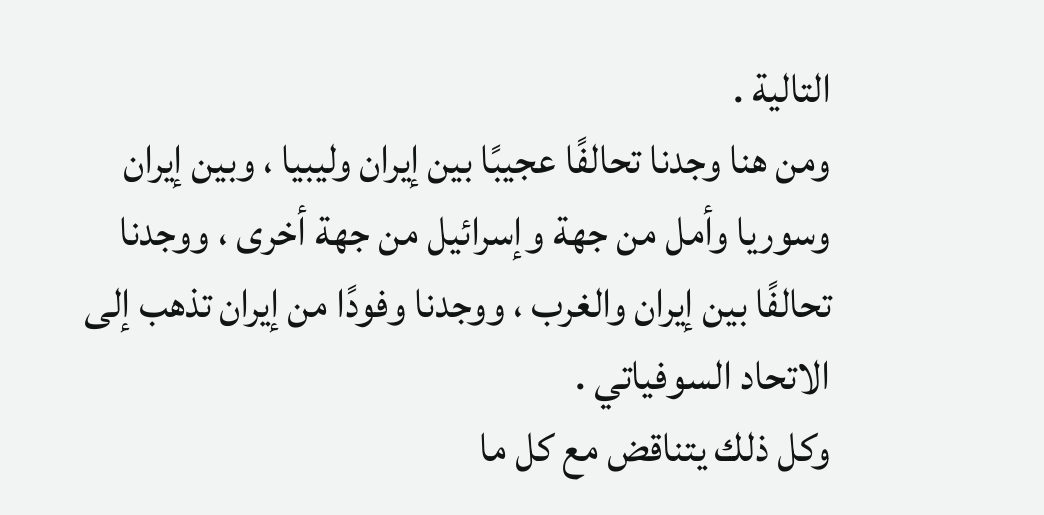التالية .
ومن هنا وجدنا تحالفًا عجيبًا بين إيران وليبيا ، وبين إيران وسوريا وأمل من جهة وإسرائيل من جهة أخرى ، ووجدنا تحالفًا بين إيران والغرب ، ووجدنا وفودًا من إيران تذهب إلى الاتحاد السوفياتي .
وكل ذلك يتناقض مع كل ما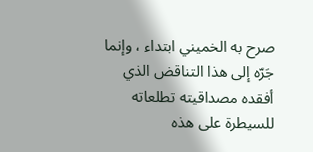صرح به الخميني ابتداء ، وإنما جَرّه إلى هذا التناقض الذي أفقده مصداقيته تطلعاته للسيطرة على هذه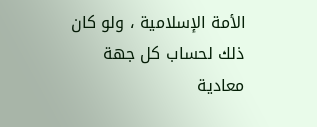الأمة الإسلامية ، ولو كان ذلك لحساب كل جهة معادية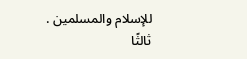للإسلام والمسلمين .
ثالثًا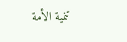تنمية الأمة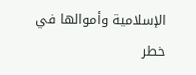الإسلامية وأموالها في خطر